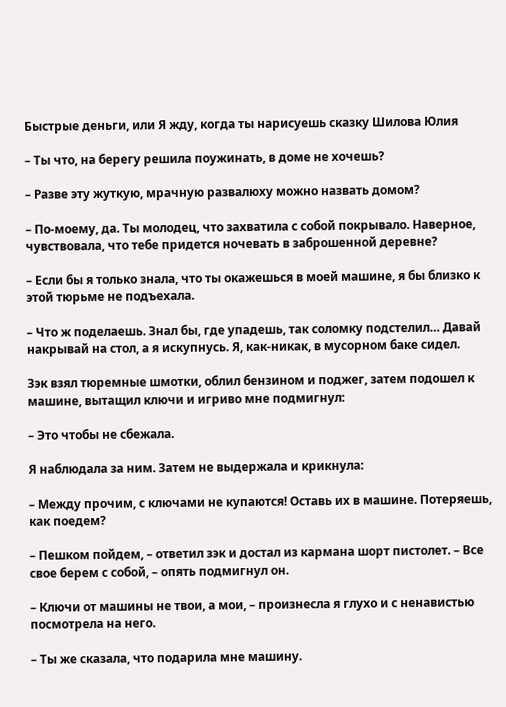Быстрые деньги, или Я жду, когда ты нарисуешь сказку Шилова Юлия

– Ты что, на берегу решила поужинать, в доме не хочешь?

– Разве эту жуткую, мрачную развалюху можно назвать домом?

– По-моему, да. Ты молодец, что захватила с собой покрывало. Наверное, чувствовала, что тебе придется ночевать в заброшенной деревне?

– Если бы я только знала, что ты окажешься в моей машине, я бы близко к этой тюрьме не подъехала.

– Что ж поделаешь. Знал бы, где упадешь, так соломку подстелил… Давай накрывай на стол, а я искупнусь. Я, как-никак, в мусорном баке сидел.

Зэк взял тюремные шмотки, облил бензином и поджег, затем подошел к машине, вытащил ключи и игриво мне подмигнул:

– Это чтобы не сбежала.

Я наблюдала за ним. Затем не выдержала и крикнула:

– Между прочим, с ключами не купаются! Оставь их в машине. Потеряешь, как поедем?

– Пешком пойдем, – ответил зэк и достал из кармана шорт пистолет. – Все свое берем с собой, – опять подмигнул он.

– Ключи от машины не твои, а мои, – произнесла я глухо и с ненавистью посмотрела на него.

– Ты же сказала, что подарила мне машину.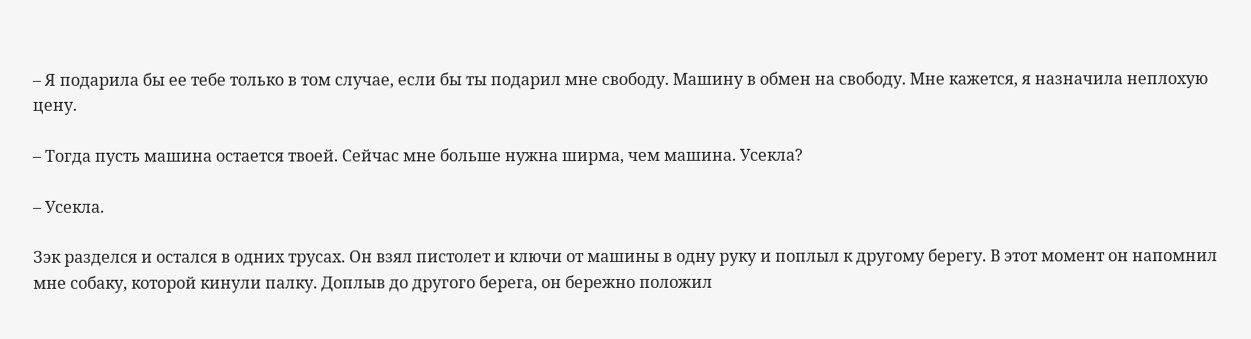– Я подарила бы ее тебе только в том случае, если бы ты подарил мне свободу. Машину в обмен на свободу. Мне кажется, я назначила неплохую цену.

– Тогда пусть машина остается твоей. Сейчас мне больше нужна ширма, чем машина. Усекла?

– Усекла.

Зэк разделся и остался в одних трусах. Он взял пистолет и ключи от машины в одну руку и поплыл к другому берегу. В этот момент он напомнил мне собаку, которой кинули палку. Доплыв до другого берега, он бережно положил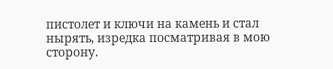пистолет и ключи на камень и стал нырять, изредка посматривая в мою сторону.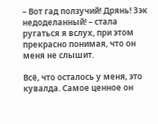– Вот гад ползучий! Дрянь! Зэк недоделанный! – стала ругаться я вслух, при этом прекрасно понимая, что он меня не слышит.

Всё, что осталось у меня, это кувалда. Самое ценное он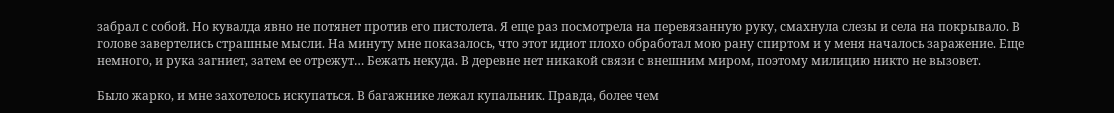забрал с собой. Но кувалда явно не потянет против его пистолета. Я еще раз посмотрела на перевязанную руку, смахнула слезы и села на покрывало. В голове завертелись страшные мысли. На минуту мне показалось, что этот идиот плохо обработал мою рану спиртом и у меня началось заражение. Еще немного, и рука загниет, затем ее отрежут… Бежать некуда. В деревне нет никакой связи с внешним миром, поэтому милицию никто не вызовет.

Было жарко, и мне захотелось искупаться. В багажнике лежал купальник. Правда, более чем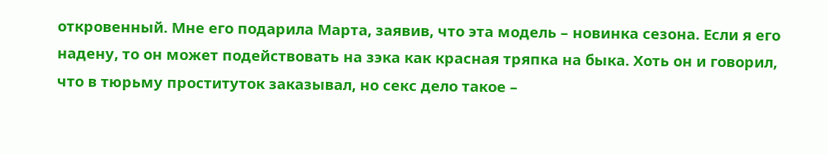откровенный. Мне его подарила Марта, заявив, что эта модель – новинка сезона. Если я его надену, то он может подействовать на зэка как красная тряпка на быка. Хоть он и говорил, что в тюрьму проституток заказывал, но секс дело такое –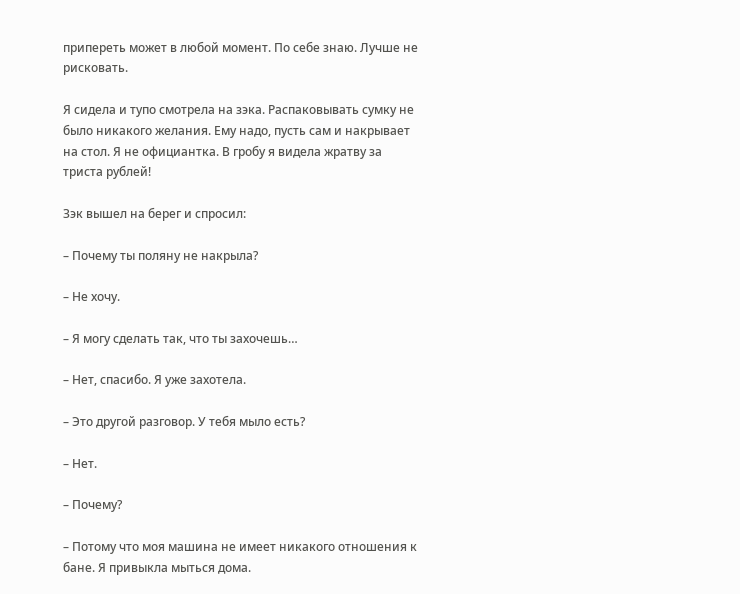припереть может в любой момент. По себе знаю. Лучше не рисковать.

Я сидела и тупо смотрела на зэка. Распаковывать сумку не было никакого желания. Ему надо, пусть сам и накрывает на стол. Я не официантка. В гробу я видела жратву за триста рублей!

Зэк вышел на берег и спросил:

– Почему ты поляну не накрыла?

– Не хочу.

– Я могу сделать так, что ты захочешь…

– Нет, спасибо. Я уже захотела.

– Это другой разговор. У тебя мыло есть?

– Нет.

– Почему?

– Потому что моя машина не имеет никакого отношения к бане. Я привыкла мыться дома.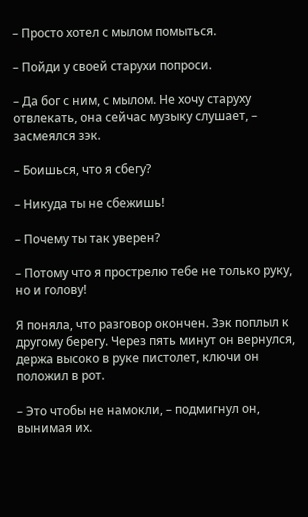– Просто хотел с мылом помыться.

– Пойди у своей старухи попроси.

– Да бог с ним, с мылом. Не хочу старуху отвлекать, она сейчас музыку слушает, – засмеялся зэк.

– Боишься, что я сбегу?

– Никуда ты не сбежишь!

– Почему ты так уверен?

– Потому что я прострелю тебе не только руку, но и голову!

Я поняла, что разговор окончен. Зэк поплыл к другому берегу. Через пять минут он вернулся, держа высоко в руке пистолет, ключи он положил в рот.

– Это чтобы не намокли, – подмигнул он, вынимая их.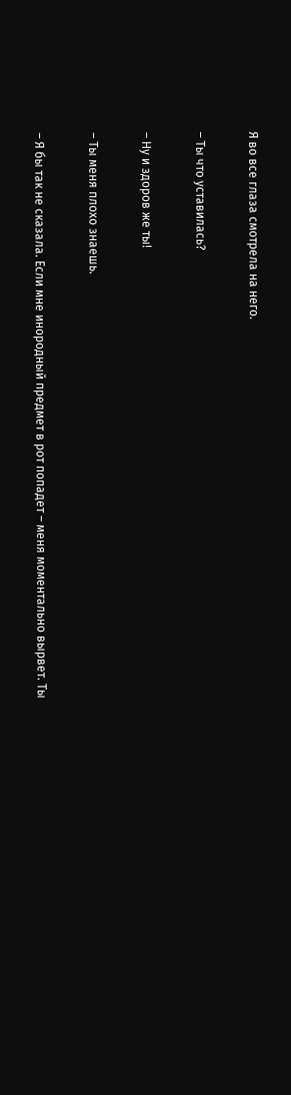Я во все глаза смотрела на него.

– Ты что уставилась?

– Ну и здоров же ты!

– Ты меня плохо знаешь.

– Я бы так не сказала. Если мне инородный предмет в рот попадет – меня моментально вырвет. Ты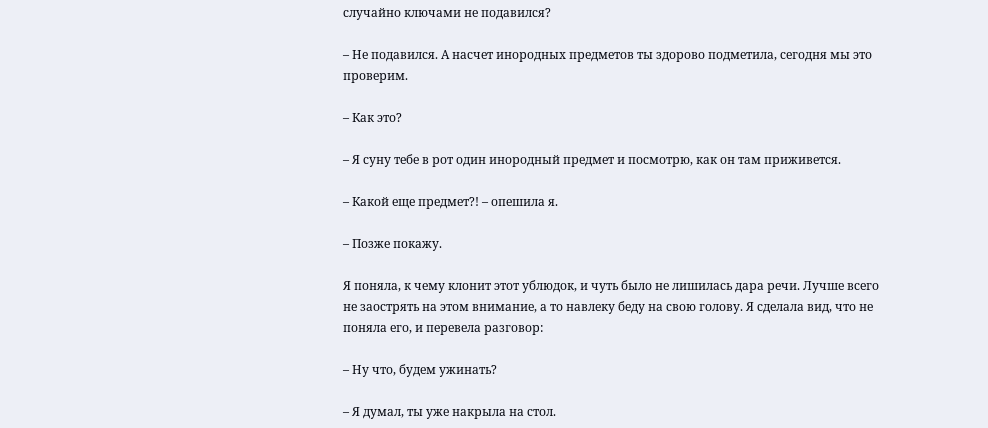случайно ключами не подавился?

– Не подавился. А насчет инородных предметов ты здорово подметила, сегодня мы это проверим.

– Как это?

– Я суну тебе в рот один инородный предмет и посмотрю, как он там приживется.

– Какой еще предмет?! – опешила я.

– Позже покажу.

Я поняла, к чему клонит этот ублюдок, и чуть было не лишилась дара речи. Лучше всего не заострять на этом внимание, а то навлеку беду на свою голову. Я сделала вид, что не поняла его, и перевела разговор:

– Ну что, будем ужинать?

– Я думал, ты уже накрыла на стол.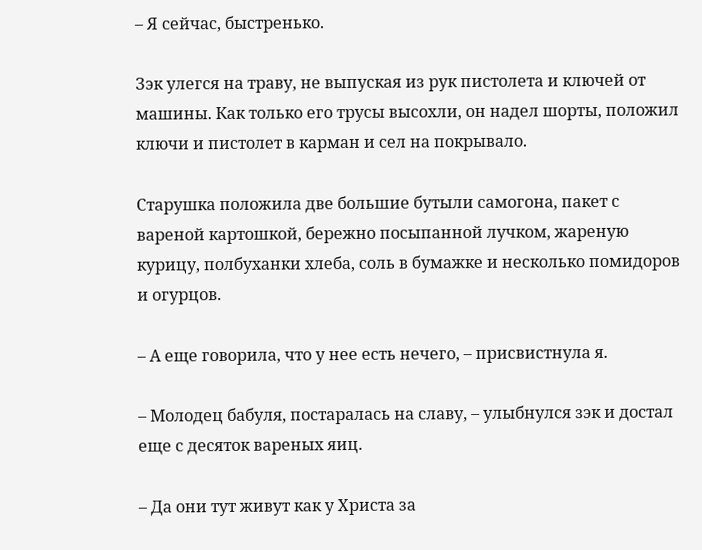– Я сейчас, быстренько.

Зэк улегся на траву, не выпуская из рук пистолета и ключей от машины. Как только его трусы высохли, он надел шорты, положил ключи и пистолет в карман и сел на покрывало.

Старушка положила две большие бутыли самогона, пакет с вареной картошкой, бережно посыпанной лучком, жареную курицу, полбуханки хлеба, соль в бумажке и несколько помидоров и огурцов.

– А еще говорила, что у нее есть нечего, – присвистнула я.

– Молодец бабуля, постаралась на славу, – улыбнулся зэк и достал еще с десяток вареных яиц.

– Да они тут живут как у Христа за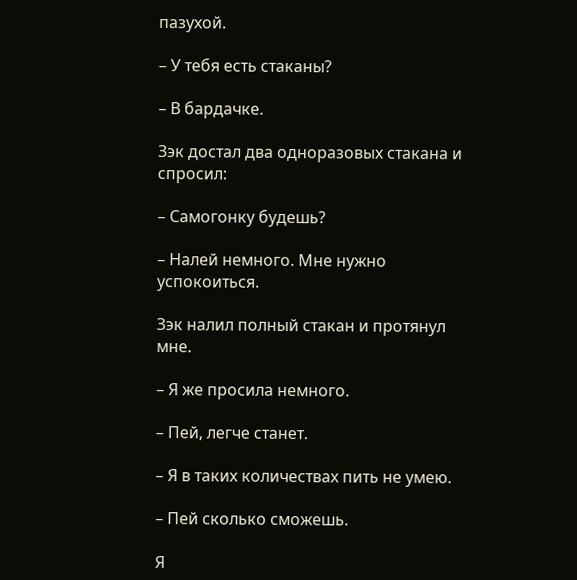пазухой.

– У тебя есть стаканы?

– В бардачке.

Зэк достал два одноразовых стакана и спросил:

– Самогонку будешь?

– Налей немного. Мне нужно успокоиться.

Зэк налил полный стакан и протянул мне.

– Я же просила немного.

– Пей, легче станет.

– Я в таких количествах пить не умею.

– Пей сколько сможешь.

Я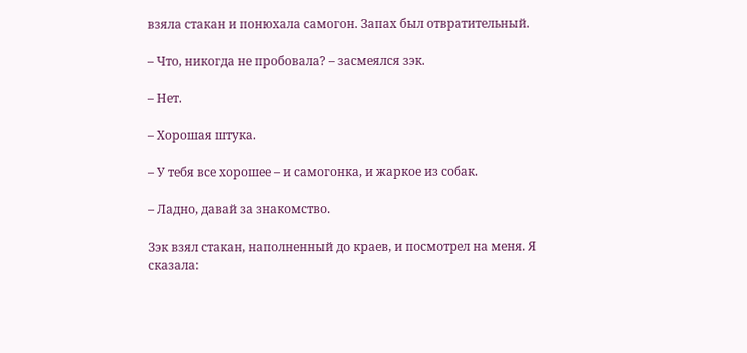взяла стакан и понюхала самогон. Запах был отвратительный.

– Что, никогда не пробовала? – засмеялся зэк.

– Нет.

– Хорошая штука.

– У тебя все хорошее – и самогонка, и жаркое из собак.

– Ладно, давай за знакомство.

Зэк взял стакан, наполненный до краев, и посмотрел на меня. Я сказала: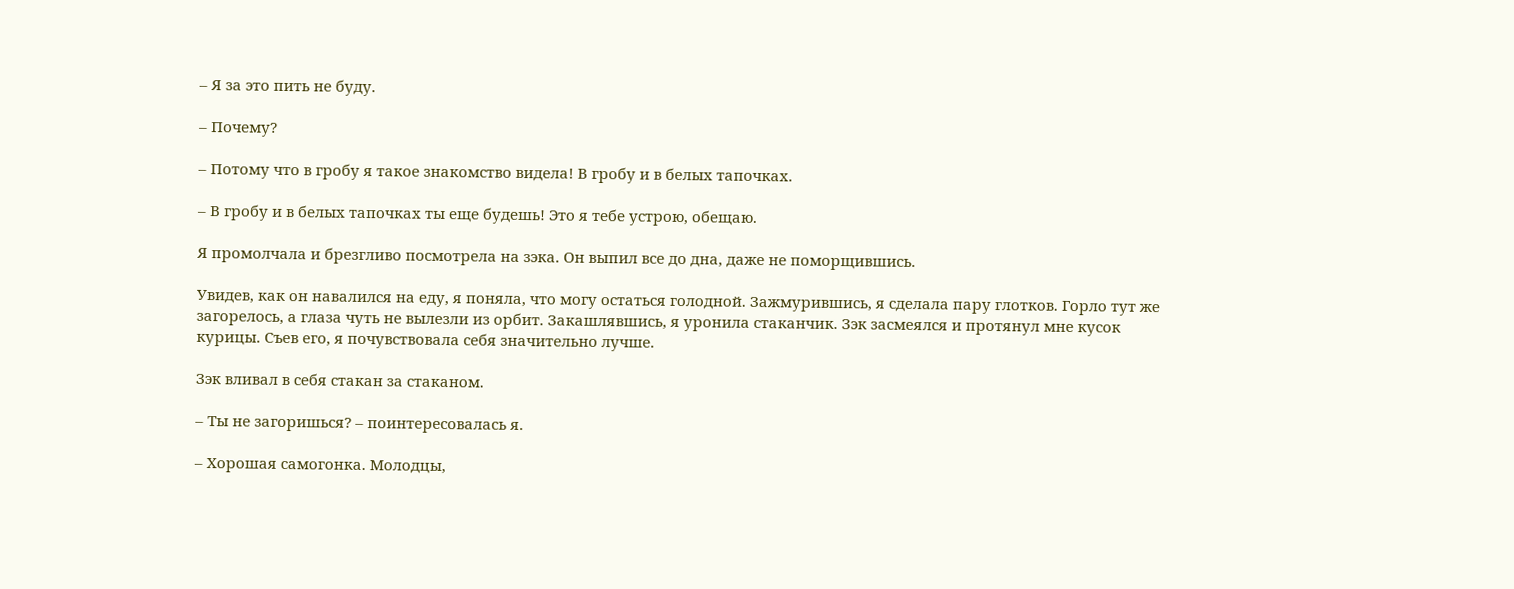– Я за это пить не буду.

– Почему?

– Потому что в гробу я такое знакомство видела! В гробу и в белых тапочках.

– В гробу и в белых тапочках ты еще будешь! Это я тебе устрою, обещаю.

Я промолчала и брезгливо посмотрела на зэка. Он выпил все до дна, даже не поморщившись.

Увидев, как он навалился на еду, я поняла, что могу остаться голодной. Зажмурившись, я сделала пару глотков. Горло тут же загорелось, а глаза чуть не вылезли из орбит. Закашлявшись, я уронила стаканчик. Зэк засмеялся и протянул мне кусок курицы. Съев его, я почувствовала себя значительно лучше.

Зэк вливал в себя стакан за стаканом.

– Ты не загоришься? – поинтересовалась я.

– Хорошая самогонка. Молодцы,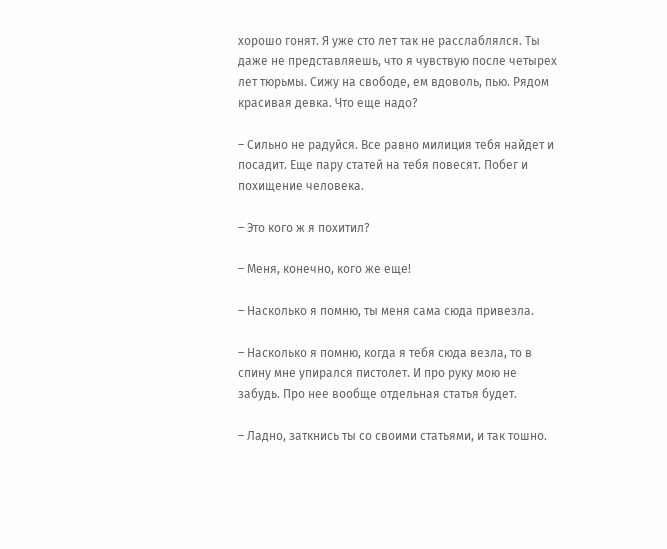хорошо гонят. Я уже сто лет так не расслаблялся. Ты даже не представляешь, что я чувствую после четырех лет тюрьмы. Сижу на свободе, ем вдоволь, пью. Рядом красивая девка. Что еще надо?

– Сильно не радуйся. Все равно милиция тебя найдет и посадит. Еще пару статей на тебя повесят. Побег и похищение человека.

– Это кого ж я похитил?

– Меня, конечно, кого же еще!

– Насколько я помню, ты меня сама сюда привезла.

– Насколько я помню, когда я тебя сюда везла, то в спину мне упирался пистолет. И про руку мою не забудь. Про нее вообще отдельная статья будет.

– Ладно, заткнись ты со своими статьями, и так тошно.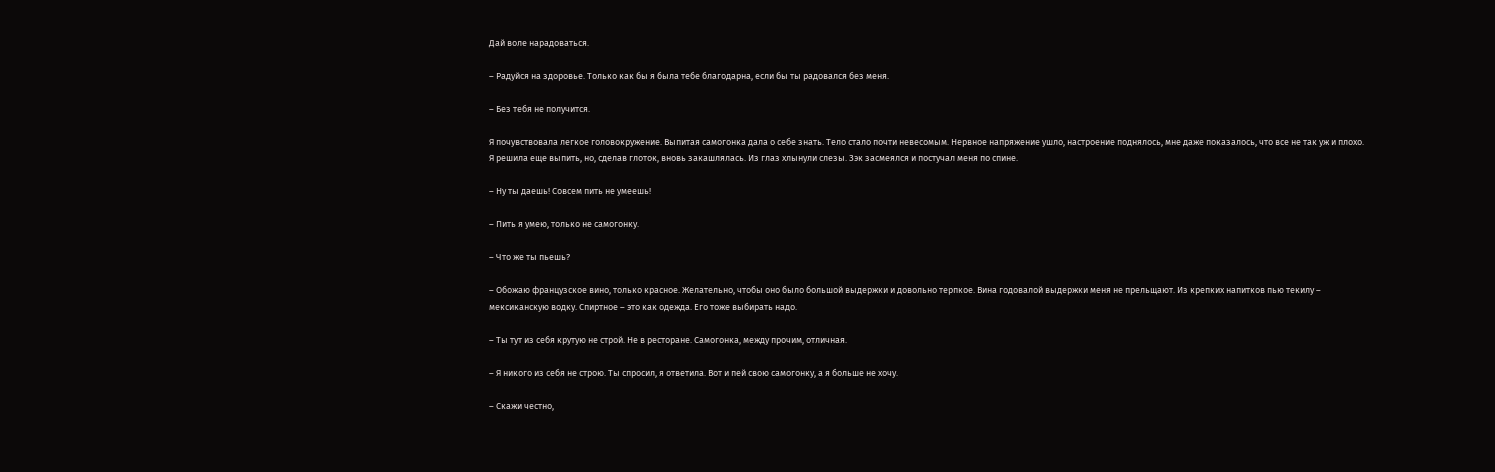Дай воле нарадоваться.

– Радуйся на здоровье. Только как бы я была тебе благодарна, если бы ты радовался без меня.

– Без тебя не получится.

Я почувствовала легкое головокружение. Выпитая самогонка дала о себе знать. Тело стало почти невесомым. Нервное напряжение ушло, настроение поднялось, мне даже показалось, что все не так уж и плохо. Я решила еще выпить, но, сделав глоток, вновь закашлялась. Из глаз хлынули слезы. Зэк засмеялся и постучал меня по спине.

– Ну ты даешь! Совсем пить не умеешь!

– Пить я умею, только не самогонку.

– Что же ты пьешь?

– Обожаю французское вино, только красное. Желательно, чтобы оно было большой выдержки и довольно терпкое. Вина годовалой выдержки меня не прельщают. Из крепких напитков пью текилу – мексиканскую водку. Спиртное – это как одежда. Его тоже выбирать надо.

– Ты тут из себя крутую не строй. Не в ресторане. Самогонка, между прочим, отличная.

– Я никого из себя не строю. Ты спросил, я ответила. Вот и пей свою самогонку, а я больше не хочу.

– Скажи честно,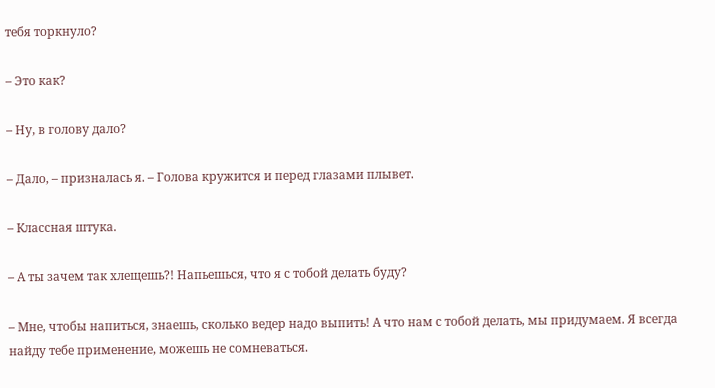тебя торкнуло?

– Это как?

– Ну, в голову дало?

– Дало, – призналась я. – Голова кружится и перед глазами плывет.

– Классная штука.

– А ты зачем так хлещешь?! Напьешься, что я с тобой делать буду?

– Мне, чтобы напиться, знаешь, сколько ведер надо выпить! А что нам с тобой делать, мы придумаем. Я всегда найду тебе применение, можешь не сомневаться.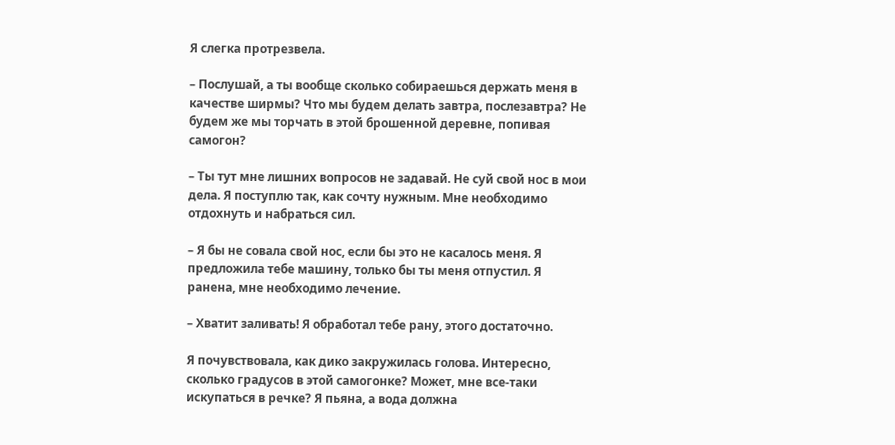Я слегка протрезвела.

– Послушай, а ты вообще сколько собираешься держать меня в качестве ширмы? Что мы будем делать завтра, послезавтра? Не будем же мы торчать в этой брошенной деревне, попивая самогон?

– Ты тут мне лишних вопросов не задавай. Не суй свой нос в мои дела. Я поступлю так, как сочту нужным. Мне необходимо отдохнуть и набраться сил.

– Я бы не совала свой нос, если бы это не касалось меня. Я предложила тебе машину, только бы ты меня отпустил. Я ранена, мне необходимо лечение.

– Хватит заливать! Я обработал тебе рану, этого достаточно.

Я почувствовала, как дико закружилась голова. Интересно, сколько градусов в этой самогонке? Может, мне все-таки искупаться в речке? Я пьяна, а вода должна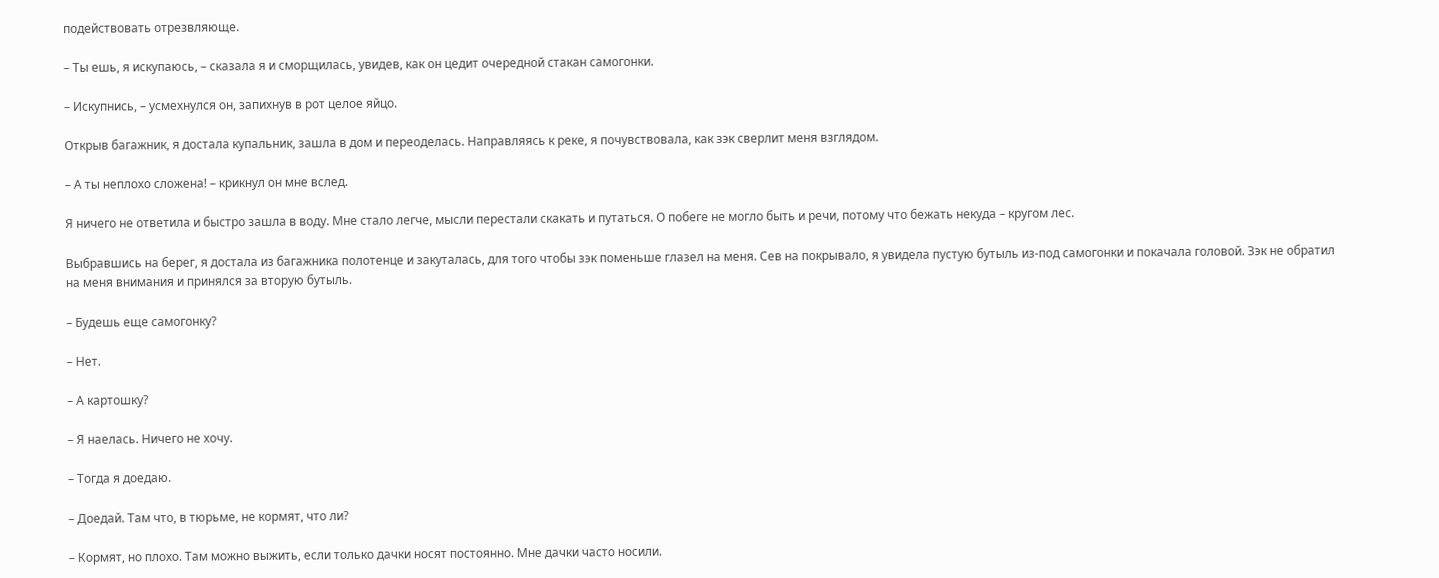подействовать отрезвляюще.

– Ты ешь, я искупаюсь, – сказала я и сморщилась, увидев, как он цедит очередной стакан самогонки.

– Искупнись, – усмехнулся он, запихнув в рот целое яйцо.

Открыв багажник, я достала купальник, зашла в дом и переоделась. Направляясь к реке, я почувствовала, как зэк сверлит меня взглядом.

– А ты неплохо сложена! – крикнул он мне вслед.

Я ничего не ответила и быстро зашла в воду. Мне стало легче, мысли перестали скакать и путаться. О побеге не могло быть и речи, потому что бежать некуда – кругом лес.

Выбравшись на берег, я достала из багажника полотенце и закуталась, для того чтобы зэк поменьше глазел на меня. Сев на покрывало, я увидела пустую бутыль из-под самогонки и покачала головой. Зэк не обратил на меня внимания и принялся за вторую бутыль.

– Будешь еще самогонку?

– Нет.

– А картошку?

– Я наелась. Ничего не хочу.

– Тогда я доедаю.

– Доедай. Там что, в тюрьме, не кормят, что ли?

– Кормят, но плохо. Там можно выжить, если только дачки носят постоянно. Мне дачки часто носили.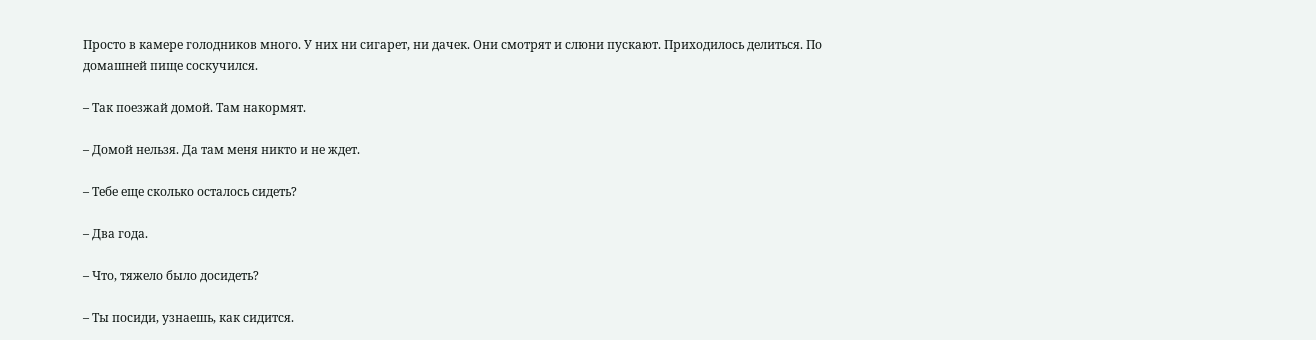Просто в камере голодников много. У них ни сигарет, ни дачек. Они смотрят и слюни пускают. Приходилось делиться. По домашней пище соскучился.

– Так поезжай домой. Там накормят.

– Домой нельзя. Да там меня никто и не ждет.

– Тебе еще сколько осталось сидеть?

– Два года.

– Что, тяжело было досидеть?

– Ты посиди, узнаешь, как сидится.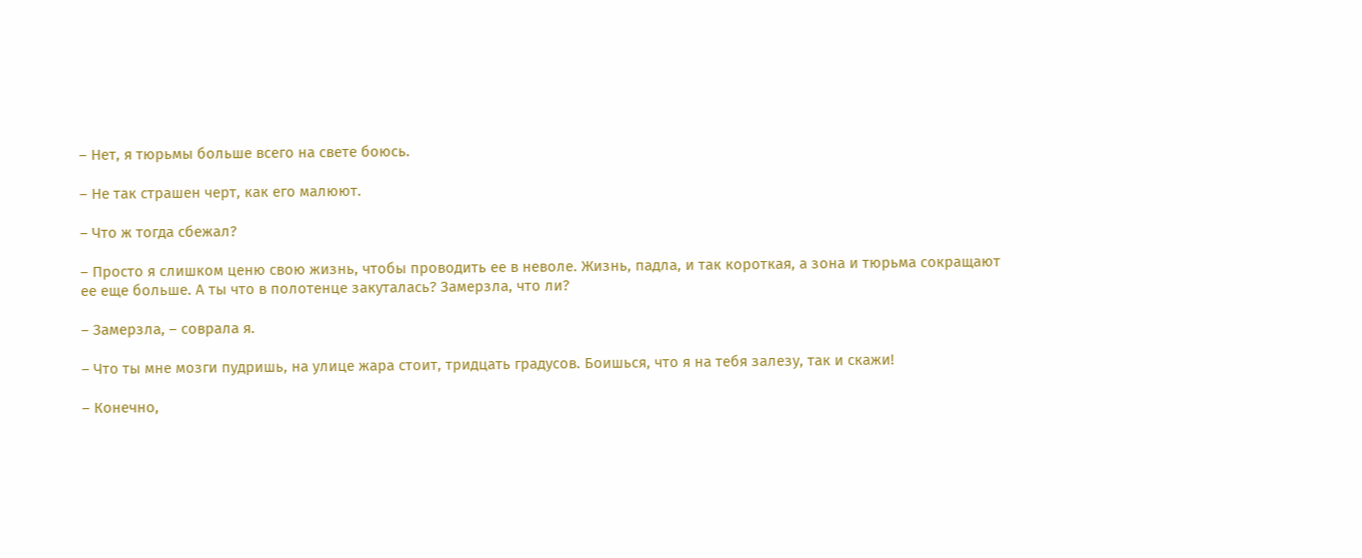– Нет, я тюрьмы больше всего на свете боюсь.

– Не так страшен черт, как его малюют.

– Что ж тогда сбежал?

– Просто я слишком ценю свою жизнь, чтобы проводить ее в неволе. Жизнь, падла, и так короткая, а зона и тюрьма сокращают ее еще больше. А ты что в полотенце закуталась? Замерзла, что ли?

– Замерзла, – соврала я.

– Что ты мне мозги пудришь, на улице жара стоит, тридцать градусов. Боишься, что я на тебя залезу, так и скажи!

– Конечно,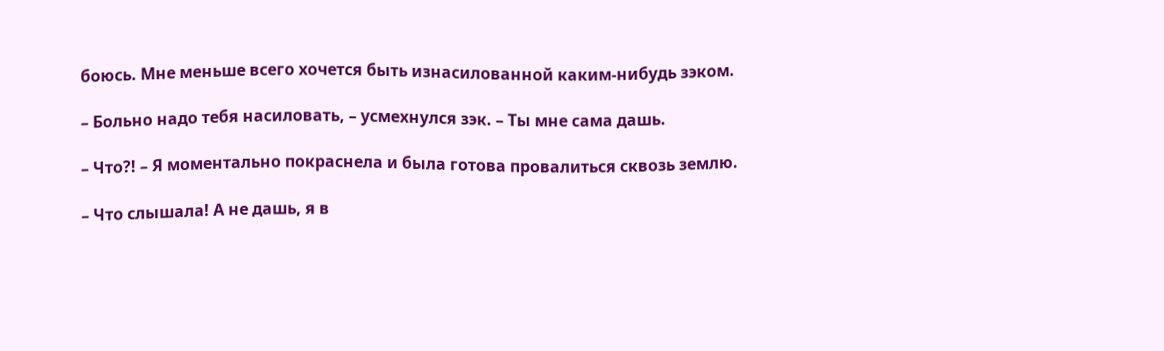боюсь. Мне меньше всего хочется быть изнасилованной каким-нибудь зэком.

– Больно надо тебя насиловать, – усмехнулся зэк. – Ты мне сама дашь.

– Что?! – Я моментально покраснела и была готова провалиться сквозь землю.

– Что слышала! А не дашь, я в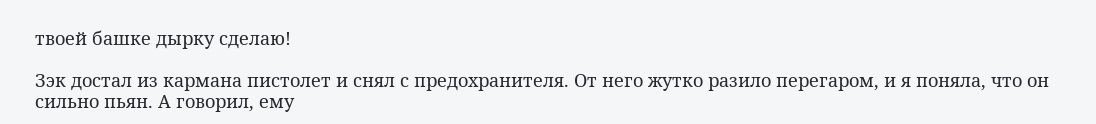твоей башке дырку сделаю!

Зэк достал из кармана пистолет и снял с предохранителя. От него жутко разило перегаром, и я поняла, что он сильно пьян. А говорил, ему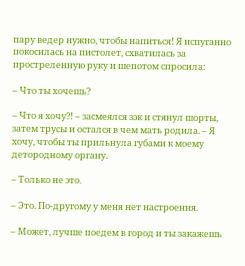пару ведер нужно, чтобы напиться! Я испуганно покосилась на пистолет, схватилась за простреленную руку и шепотом спросила:

– Что ты хочешь?

– Что я хочу?! – засмеялся зэк и стянул шорты, затем трусы и остался в чем мать родила. – Я хочу, чтобы ты прильнула губами к моему детородному органу.

– Только не это.

– Это. По-другому у меня нет настроения.

– Может, лучше поедем в город и ты закажешь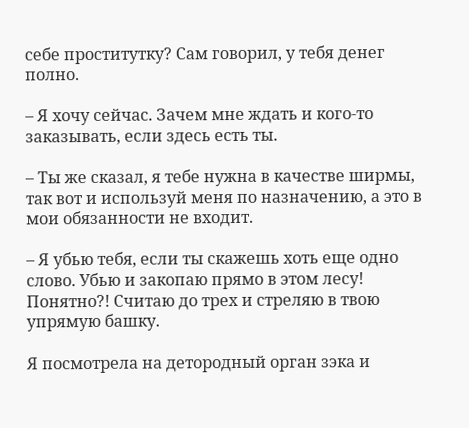себе проститутку? Сам говорил, у тебя денег полно.

– Я хочу сейчас. Зачем мне ждать и кого-то заказывать, если здесь есть ты.

– Ты же сказал, я тебе нужна в качестве ширмы, так вот и используй меня по назначению, а это в мои обязанности не входит.

– Я убью тебя, если ты скажешь хоть еще одно слово. Убью и закопаю прямо в этом лесу! Понятно?! Считаю до трех и стреляю в твою упрямую башку.

Я посмотрела на детородный орган зэка и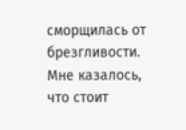сморщилась от брезгливости. Мне казалось, что стоит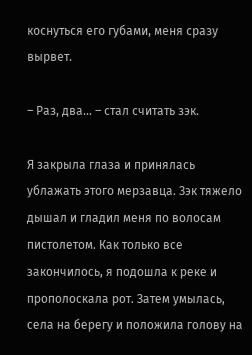коснуться его губами, меня сразу вырвет.

– Раз, два… – стал считать зэк.

Я закрыла глаза и принялась ублажать этого мерзавца. Зэк тяжело дышал и гладил меня по волосам пистолетом. Как только все закончилось, я подошла к реке и прополоскала рот. Затем умылась, села на берегу и положила голову на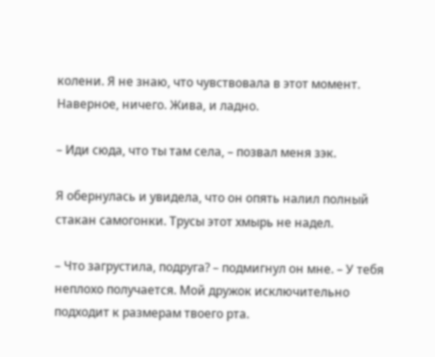колени. Я не знаю, что чувствовала в этот момент. Наверное, ничего. Жива, и ладно.

– Иди сюда, что ты там села, – позвал меня зэк.

Я обернулась и увидела, что он опять налил полный стакан самогонки. Трусы этот хмырь не надел.

– Что загрустила, подруга? – подмигнул он мне. – У тебя неплохо получается. Мой дружок исключительно подходит к размерам твоего рта.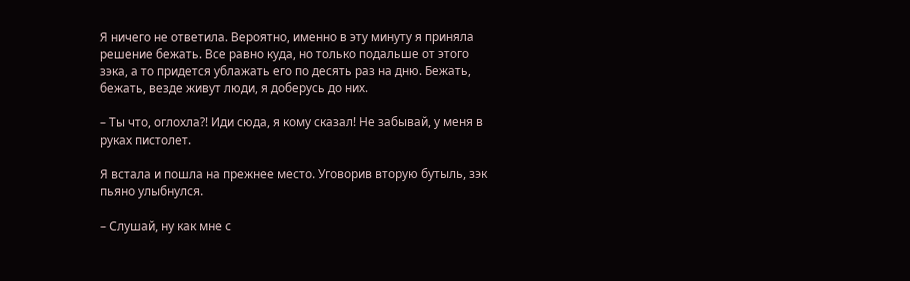Я ничего не ответила. Вероятно, именно в эту минуту я приняла решение бежать. Все равно куда, но только подальше от этого зэка, а то придется ублажать его по десять раз на дню. Бежать, бежать, везде живут люди, я доберусь до них.

– Ты что, оглохла?! Иди сюда, я кому сказал! Не забывай, у меня в руках пистолет.

Я встала и пошла на прежнее место. Уговорив вторую бутыль, зэк пьяно улыбнулся.

– Слушай, ну как мне с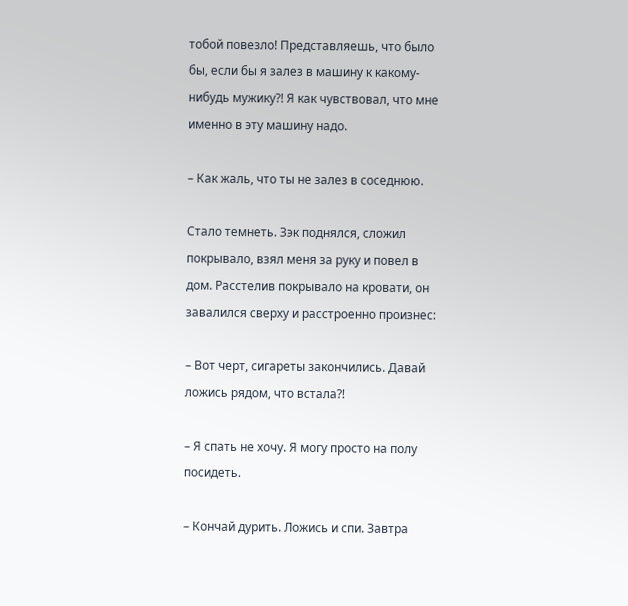тобой повезло! Представляешь, что было бы, если бы я залез в машину к какому-нибудь мужику?! Я как чувствовал, что мне именно в эту машину надо.

– Как жаль, что ты не залез в соседнюю.

Стало темнеть. Зэк поднялся, сложил покрывало, взял меня за руку и повел в дом. Расстелив покрывало на кровати, он завалился сверху и расстроенно произнес:

– Вот черт, сигареты закончились. Давай ложись рядом, что встала?!

– Я спать не хочу. Я могу просто на полу посидеть.

– Кончай дурить. Ложись и спи. Завтра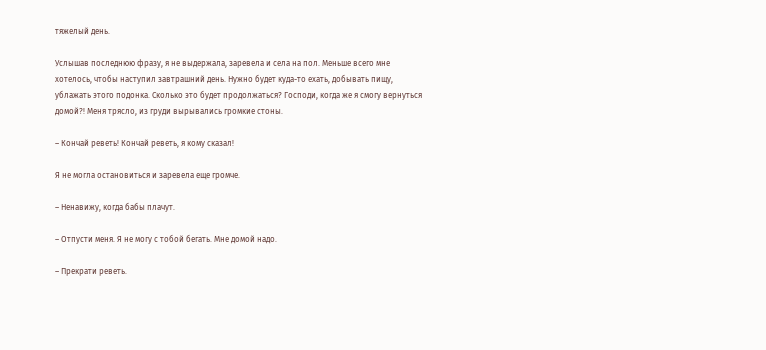тяжелый день.

Услышав последнюю фразу, я не выдержала, заревела и села на пол. Меньше всего мне хотелось, чтобы наступил завтрашний день. Нужно будет куда-то ехать, добывать пищу, ублажать этого подонка. Сколько это будет продолжаться? Господи, когда же я смогу вернуться домой?! Меня трясло, из груди вырывались громкие стоны.

– Кончай реветь! Кончай реветь, я кому сказал!

Я не могла остановиться и заревела еще громче.

– Ненавижу, когда бабы плачут.

– Отпусти меня. Я не могу с тобой бегать. Мне домой надо.

– Прекрати реветь.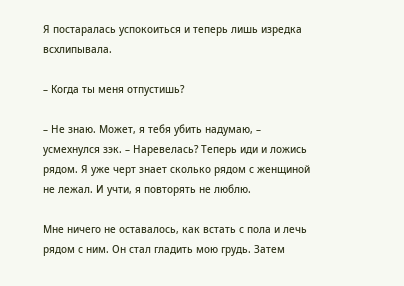Я постаралась успокоиться и теперь лишь изредка всхлипывала.

– Когда ты меня отпустишь?

– Не знаю. Может, я тебя убить надумаю, – усмехнулся зэк. – Наревелась? Теперь иди и ложись рядом. Я уже черт знает сколько рядом с женщиной не лежал. И учти, я повторять не люблю.

Мне ничего не оставалось, как встать с пола и лечь рядом с ним. Он стал гладить мою грудь. Затем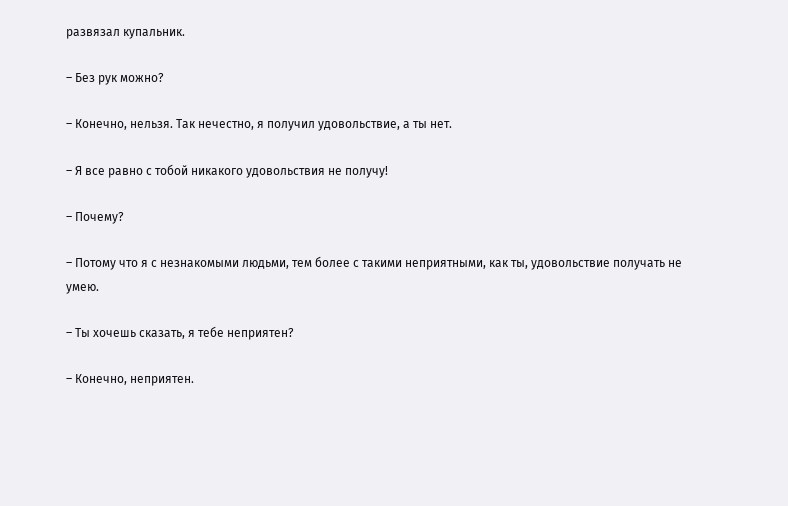развязал купальник.

– Без рук можно?

– Конечно, нельзя. Так нечестно, я получил удовольствие, а ты нет.

– Я все равно с тобой никакого удовольствия не получу!

– Почему?

– Потому что я с незнакомыми людьми, тем более с такими неприятными, как ты, удовольствие получать не умею.

– Ты хочешь сказать, я тебе неприятен?

– Конечно, неприятен.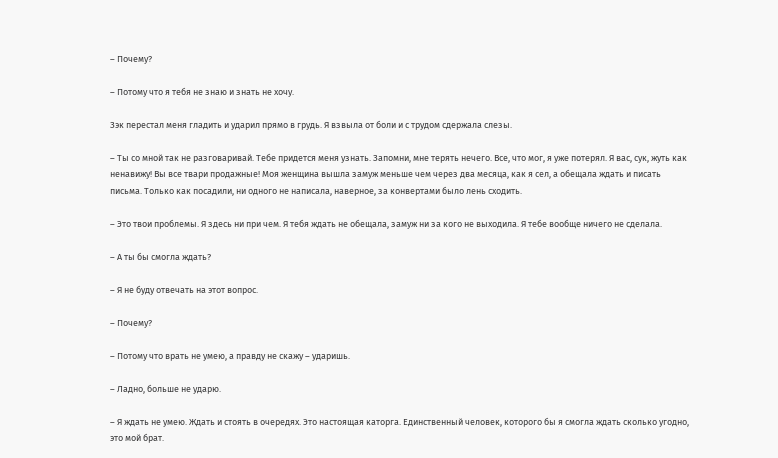– Почему?

– Потому что я тебя не знаю и знать не хочу.

Зэк перестал меня гладить и ударил прямо в грудь. Я взвыла от боли и с трудом сдержала слезы.

– Ты со мной так не разговаривай. Тебе придется меня узнать. Запомни, мне терять нечего. Все, что мог, я уже потерял. Я вас, сук, жуть как ненавижу! Вы все твари продажные! Моя женщина вышла замуж меньше чем через два месяца, как я сел, а обещала ждать и писать письма. Только как посадили, ни одного не написала, наверное, за конвертами было лень сходить.

– Это твои проблемы. Я здесь ни при чем. Я тебя ждать не обещала, замуж ни за кого не выходила. Я тебе вообще ничего не сделала.

– А ты бы смогла ждать?

– Я не буду отвечать на этот вопрос.

– Почему?

– Потому что врать не умею, а правду не скажу – ударишь.

– Ладно, больше не ударю.

– Я ждать не умею. Ждать и стоять в очередях. Это настоящая каторга. Единственный человек, которого бы я смогла ждать сколько угодно, это мой брат.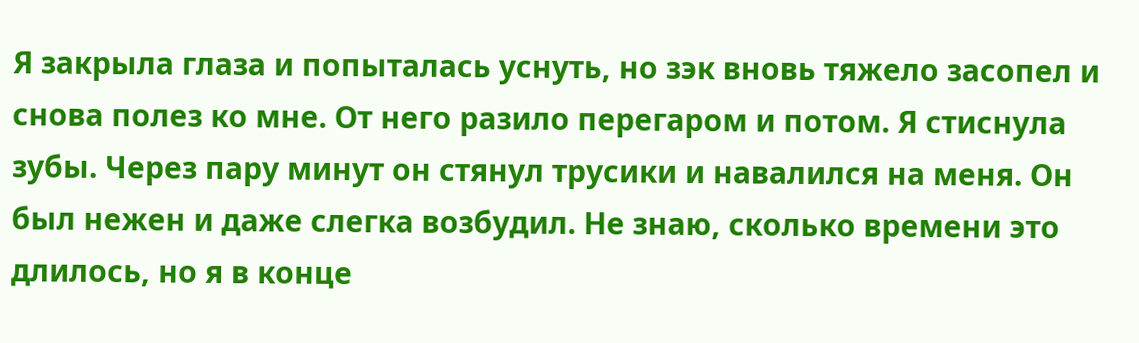Я закрыла глаза и попыталась уснуть, но зэк вновь тяжело засопел и снова полез ко мне. От него разило перегаром и потом. Я стиснула зубы. Через пару минут он стянул трусики и навалился на меня. Он был нежен и даже слегка возбудил. Не знаю, сколько времени это длилось, но я в конце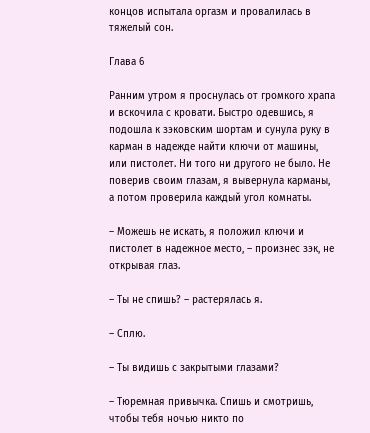концов испытала оргазм и провалилась в тяжелый сон.

Глава 6

Ранним утром я проснулась от громкого храпа и вскочила с кровати. Быстро одевшись, я подошла к зэковским шортам и сунула руку в карман в надежде найти ключи от машины, или пистолет. Ни того ни другого не было. Не поверив своим глазам, я вывернула карманы, а потом проверила каждый угол комнаты.

– Можешь не искать, я положил ключи и пистолет в надежное место, – произнес зэк, не открывая глаз.

– Ты не спишь? – растерялась я.

– Сплю.

– Ты видишь с закрытыми глазами?

– Тюремная привычка. Спишь и смотришь, чтобы тебя ночью никто по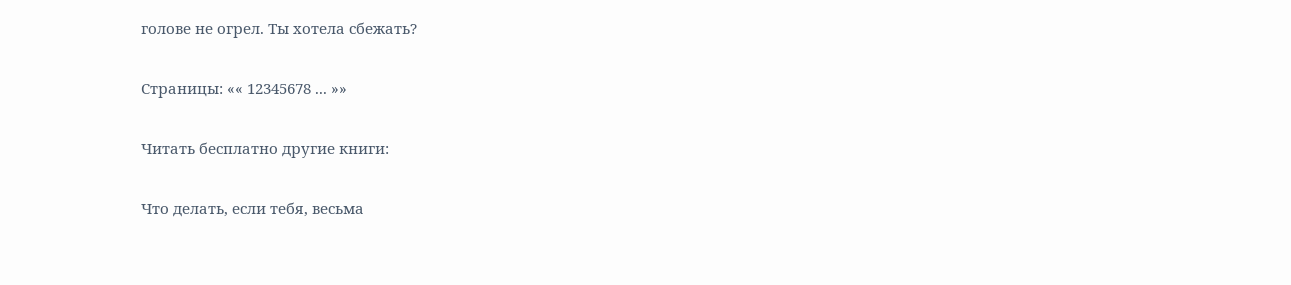голове не огрел. Ты хотела сбежать?

Страницы: «« 12345678 ... »»

Читать бесплатно другие книги:

Что делать, если тебя, весьма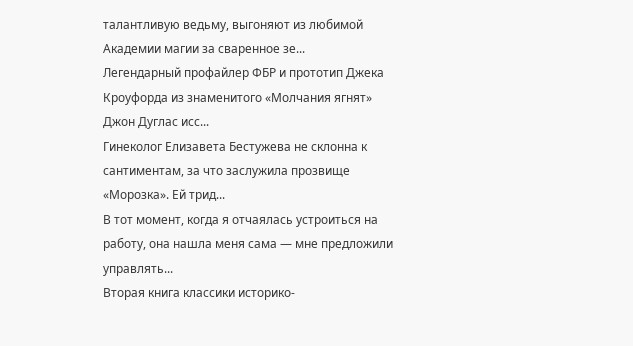талантливую ведьму, выгоняют из любимой Академии магии за сваренное зе...
Легендарный профайлер ФБР и прототип Джека Кроуфорда из знаменитого «Молчания ягнят» Джон Дуглас исс...
Гинеколог Елизавета Бестужева не склонна к сантиментам, за что заслужила прозвище «Морозка». Ей трид...
В тот момент, когда я отчаялась устроиться на работу, она нашла меня сама — мне предложили управлять...
Вторая книга классики историко-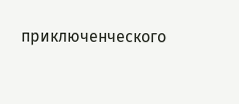приключенческого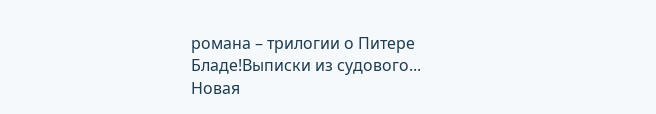романа – трилогии о Питере Бладе!Выписки из судового...
Новая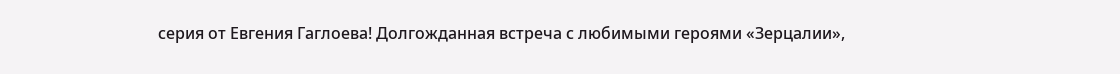серия от Евгения Гаглоева! Долгожданная встреча с любимыми героями «Зерцалии»,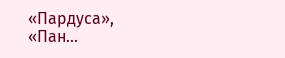«Пардуса», «Пан...